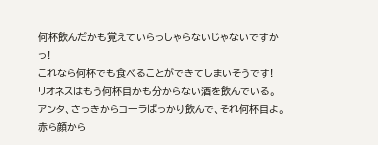何杯飲んだかも覚えていらっしゃらないじゃないですかっ!
これなら何杯でも食べることができてしまいそうです!
リオネスはもう何杯目かも分からない酒を飲んでいる。
アンタ、さっきからコーラばっかり飲んで、それ何杯目よ。
赤ら顔から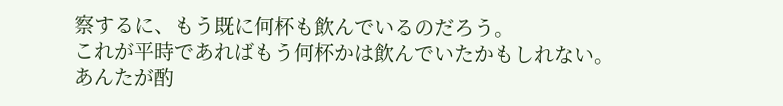察するに、もう既に何杯も飲んでいるのだろう。
これが平時であればもう何杯かは飲んでいたかもしれない。
あんたが酌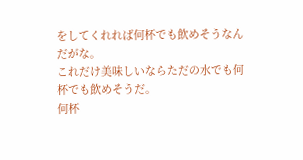をしてくれれば何杯でも飲めそうなんだがな。
これだけ美味しいならただの水でも何杯でも飲めそうだ。
何杯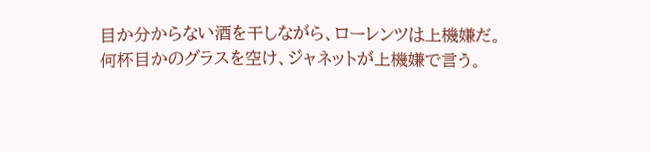目か分からない酒を干しながら、ローレンツは上機嫌だ。
何杯目かのグラスを空け、ジャネットが上機嫌で言う。